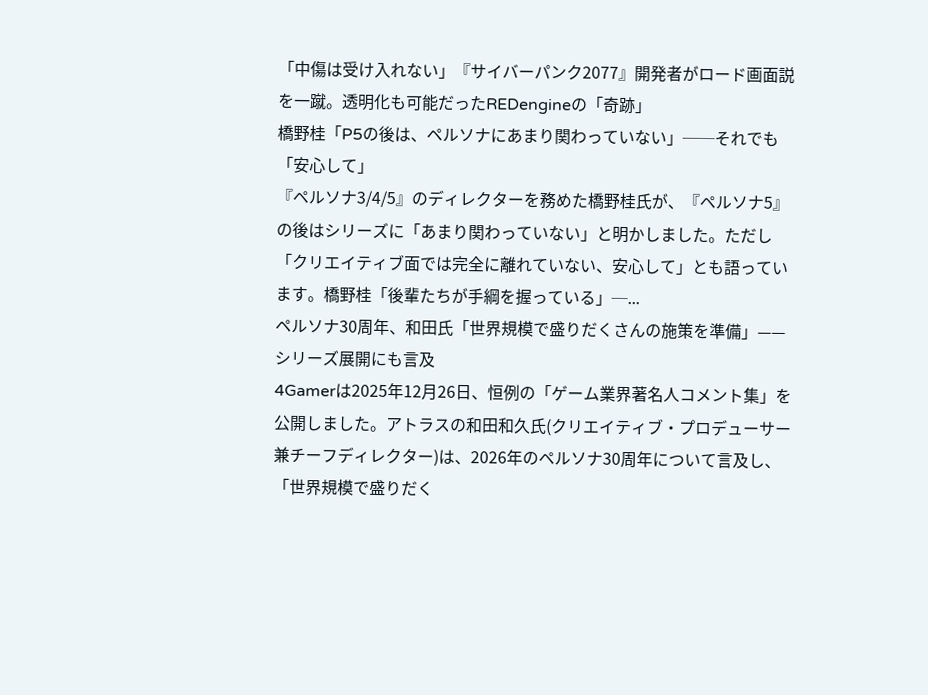「中傷は受け入れない」『サイバーパンク2077』開発者がロード画面説を一蹴。透明化も可能だったREDengineの「奇跡」
橋野桂「P5の後は、ペルソナにあまり関わっていない」──それでも「安心して」
『ペルソナ3/4/5』のディレクターを務めた橋野桂氏が、『ペルソナ5』の後はシリーズに「あまり関わっていない」と明かしました。ただし「クリエイティブ面では完全に離れていない、安心して」とも語っています。橋野桂「後輩たちが手綱を握っている」─...
ペルソナ30周年、和田氏「世界規模で盛りだくさんの施策を準備」——シリーズ展開にも言及
4Gamerは2025年12月26日、恒例の「ゲーム業界著名人コメント集」を公開しました。アトラスの和田和久氏(クリエイティブ・プロデューサー兼チーフディレクター)は、2026年のペルソナ30周年について言及し、「世界規模で盛りだく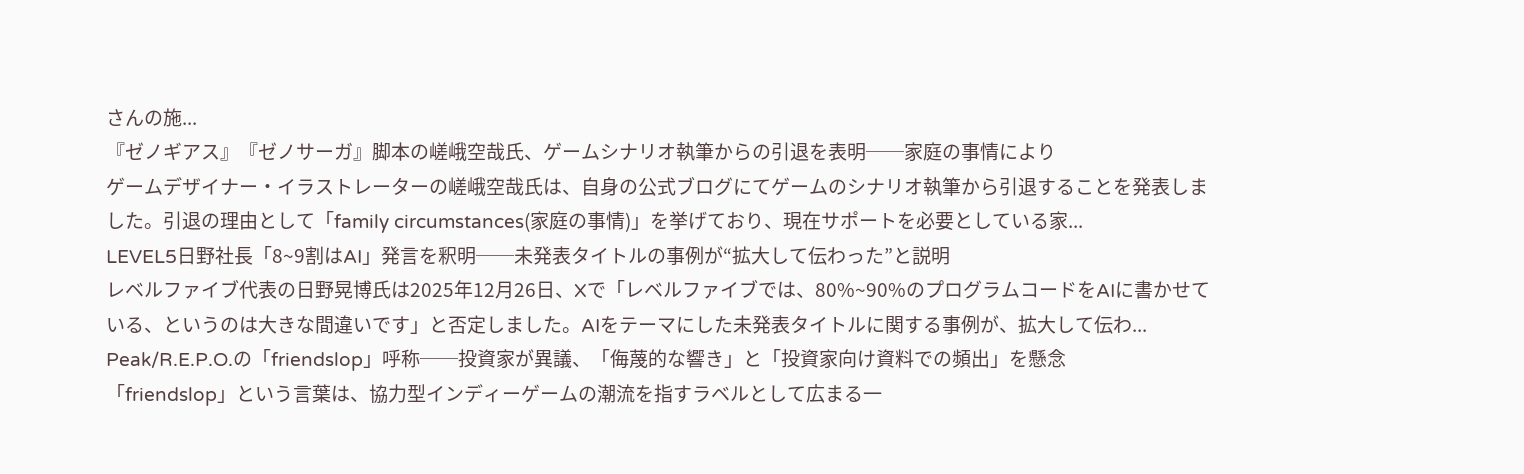さんの施...
『ゼノギアス』『ゼノサーガ』脚本の嵯峨空哉氏、ゲームシナリオ執筆からの引退を表明──家庭の事情により
ゲームデザイナー・イラストレーターの嵯峨空哉氏は、自身の公式ブログにてゲームのシナリオ執筆から引退することを発表しました。引退の理由として「family circumstances(家庭の事情)」を挙げており、現在サポートを必要としている家...
LEVEL5日野社長「8~9割はAI」発言を釈明──未発表タイトルの事例が“拡大して伝わった”と説明
レベルファイブ代表の日野晃博氏は2025年12月26日、Xで「レベルファイブでは、80%~90%のプログラムコードをAIに書かせている、というのは大きな間違いです」と否定しました。AIをテーマにした未発表タイトルに関する事例が、拡大して伝わ...
Peak/R.E.P.O.の「friendslop」呼称──投資家が異議、「侮蔑的な響き」と「投資家向け資料での頻出」を懸念
「friendslop」という言葉は、協力型インディーゲームの潮流を指すラベルとして広まる一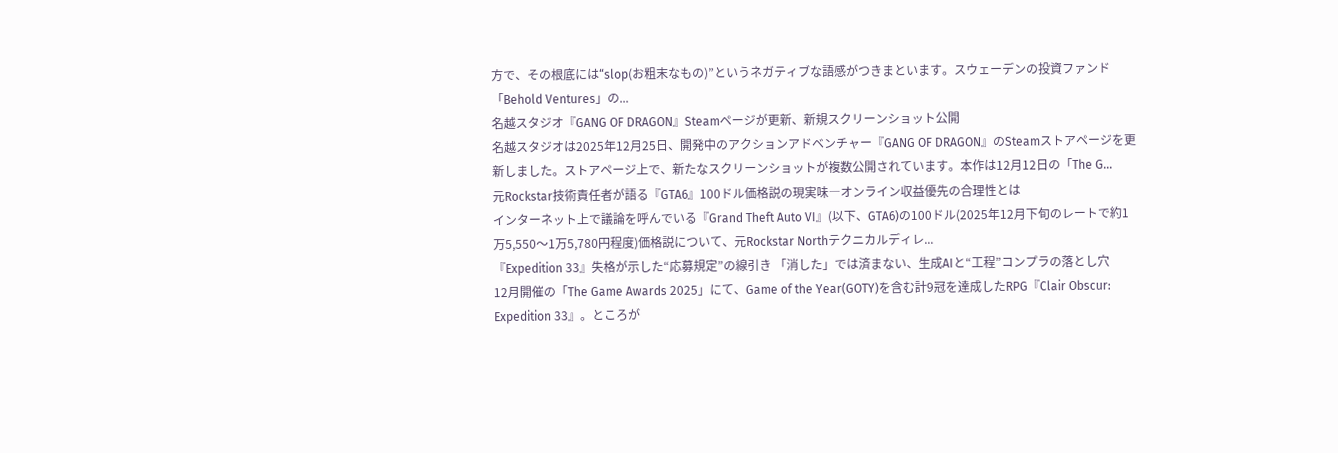方で、その根底には“slop(お粗末なもの)”というネガティブな語感がつきまといます。スウェーデンの投資ファンド「Behold Ventures」の...
名越スタジオ『GANG OF DRAGON』Steamページが更新、新規スクリーンショット公開
名越スタジオは2025年12月25日、開発中のアクションアドベンチャー『GANG OF DRAGON』のSteamストアページを更新しました。ストアページ上で、新たなスクリーンショットが複数公開されています。本作は12月12日の「The G...
元Rockstar技術責任者が語る『GTA6』100ドル価格説の現実味―オンライン収益優先の合理性とは
インターネット上で議論を呼んでいる『Grand Theft Auto VI』(以下、GTA6)の100ドル(2025年12月下旬のレートで約1万5,550〜1万5,780円程度)価格説について、元Rockstar Northテクニカルディレ...
『Expedition 33』失格が示した“応募規定”の線引き 「消した」では済まない、生成AIと“工程”コンプラの落とし穴
12月開催の「The Game Awards 2025」にて、Game of the Year(GOTY)を含む計9冠を達成したRPG『Clair Obscur: Expedition 33』。ところが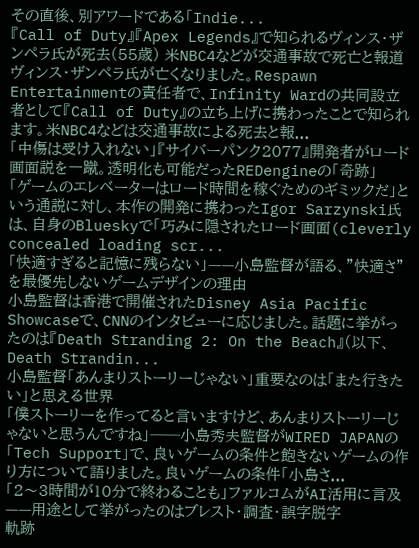その直後、別アワードである「Indie...
『Call of Duty』『Apex Legends』で知られるヴィンス・ザンペラ氏が死去(55歳) 米NBC4などが交通事故で死亡と報道
ヴィンス・ザンペラ氏が亡くなりました。Respawn Entertainmentの責任者で、Infinity Wardの共同設立者として『Call of Duty』の立ち上げに携わったことで知られます。米NBC4などは交通事故による死去と報...
「中傷は受け入れない」『サイバーパンク2077』開発者がロード画面説を一蹴。透明化も可能だったREDengineの「奇跡」
「ゲームのエレベーターはロード時間を稼ぐためのギミックだ」という通説に対し、本作の開発に携わったIgor Sarzynski氏は、自身のBlueskyで「巧みに隠されたロード画面(cleverly concealed loading scr...
「快適すぎると記憶に残らない」——小島監督が語る、”快適さ”を最優先しないゲームデザインの理由
小島監督は香港で開催されたDisney Asia Pacific Showcaseで、CNNのインタビューに応じました。話題に挙がったのは『Death Stranding 2: On the Beach』(以下、Death Strandin...
小島監督「あんまりストーリーじゃない」重要なのは「また行きたい」と思える世界
「僕ストーリーを作ってると言いますけど、あんまりストーリーじゃないと思うんですね」──小島秀夫監督がWIRED JAPANの「Tech Support」で、良いゲームの条件と飽きないゲームの作り方について語りました。良いゲームの条件「小島さ...
「2〜3時間が10分で終わることも」ファルコムがAI活用に言及——用途として挙がったのはブレスト・調査・誤字脱字
軌跡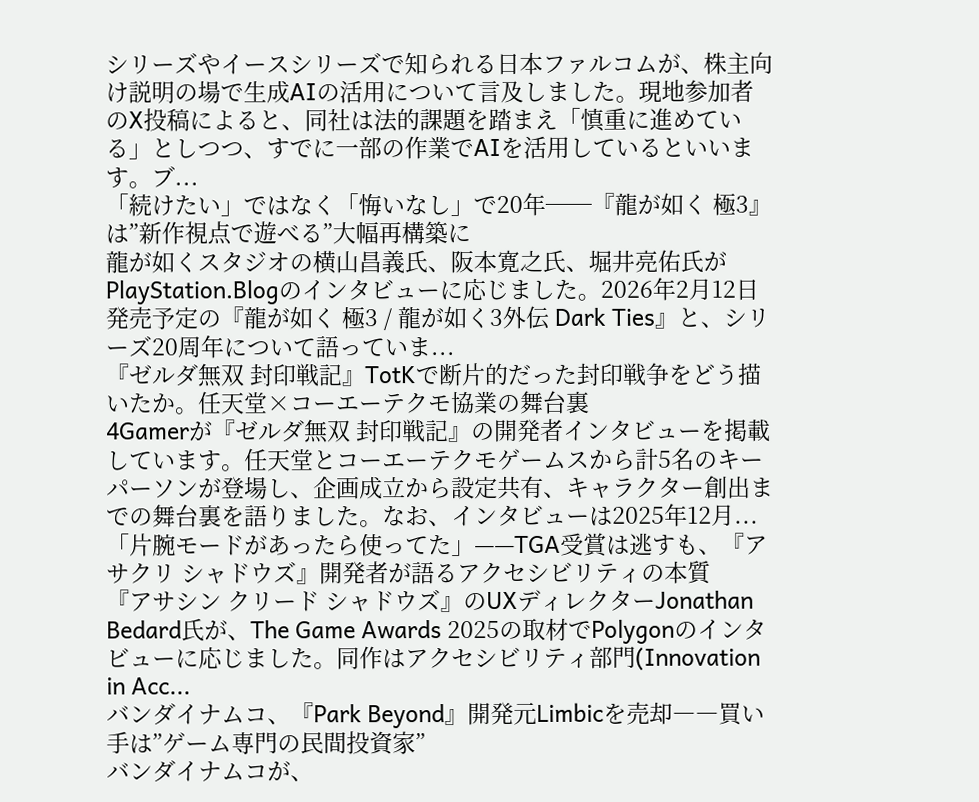シリーズやイースシリーズで知られる日本ファルコムが、株主向け説明の場で生成AIの活用について言及しました。現地参加者のX投稿によると、同社は法的課題を踏まえ「慎重に進めている」としつつ、すでに一部の作業でAIを活用しているといいます。ブ...
「続けたい」ではなく「悔いなし」で20年──『龍が如く 極3』は”新作視点で遊べる”大幅再構築に
龍が如くスタジオの横山昌義氏、阪本寛之氏、堀井亮佑氏がPlayStation.Blogのインタビューに応じました。2026年2月12日発売予定の『龍が如く 極3 / 龍が如く3外伝 Dark Ties』と、シリーズ20周年について語っていま...
『ゼルダ無双 封印戦記』TotKで断片的だった封印戦争をどう描いたか。任天堂×コーエーテクモ協業の舞台裏
4Gamerが『ゼルダ無双 封印戦記』の開発者インタビューを掲載しています。任天堂とコーエーテクモゲームスから計5名のキーパーソンが登場し、企画成立から設定共有、キャラクター創出までの舞台裏を語りました。なお、インタビューは2025年12月...
「片腕モードがあったら使ってた」——TGA受賞は逃すも、『アサクリ シャドウズ』開発者が語るアクセシビリティの本質
『アサシン クリード シャドウズ』のUXディレクターJonathan Bedard氏が、The Game Awards 2025の取材でPolygonのインタビューに応じました。同作はアクセシビリティ部門(Innovation in Acc...
バンダイナムコ、『Park Beyond』開発元Limbicを売却――買い手は”ゲーム専門の民間投資家”
バンダイナムコが、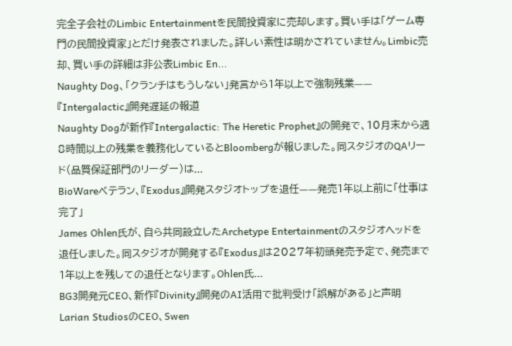完全子会社のLimbic Entertainmentを民間投資家に売却します。買い手は「ゲーム専門の民間投資家」とだけ発表されました。詳しい素性は明かされていません。Limbic売却、買い手の詳細は非公表Limbic En...
Naughty Dog、「クランチはもうしない」発言から1年以上で強制残業——『Intergalactic』開発遅延の報道
Naughty Dogが新作『Intergalactic: The Heretic Prophet』の開発で、10月末から週8時間以上の残業を義務化しているとBloombergが報じました。同スタジオのQAリード(品質保証部門のリーダー)は...
BioWareベテラン、『Exodus』開発スタジオトップを退任——発売1年以上前に「仕事は完了」
James Ohlen氏が、自ら共同設立したArchetype Entertainmentのスタジオヘッドを退任しました。同スタジオが開発する『Exodus』は2027年初頭発売予定で、発売まで1年以上を残しての退任となります。Ohlen氏...
BG3開発元CEO、新作『Divinity』開発のAI活用で批判受け「誤解がある」と声明
Larian StudiosのCEO、Swen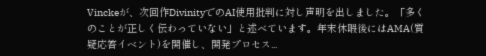Vinckeが、次回作DivinityでのAI使用批判に対し声明を出しました。「多くのことが正しく伝わっていない」と述べています。年末休暇後にはAMA(質疑応答イベント)を開催し、開発プロセス...